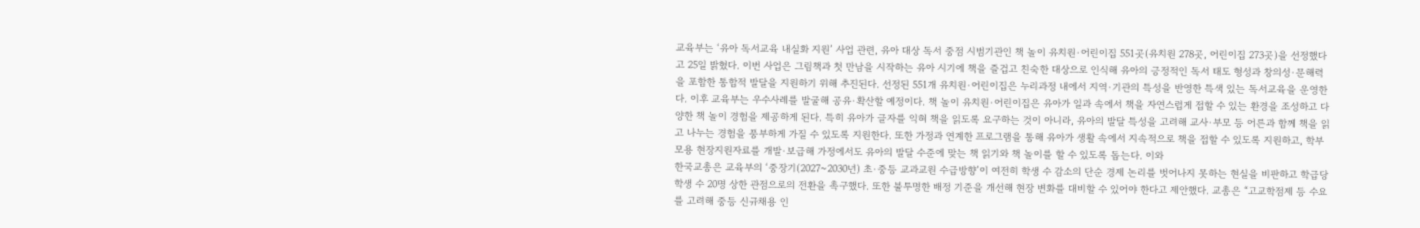교육부는 ‘유아 독서교육 내실화 지원’ 사업 관련, 유아 대상 독서 중점 시범기관인 책 놀이 유치원·어린이집 551곳(유치원 278곳, 어린이집 273곳)을 선정했다고 25일 밝혔다. 이번 사업은 그림책과 첫 만남을 시작하는 유아 시기에 책을 즐겁고 친숙한 대상으로 인식해 유아의 긍정적인 독서 태도 형성과 창의성·문해력을 포함한 통합적 발달을 지원하기 위해 추진된다. 선정된 551개 유치원·어린이집은 누리과정 내에서 지역·기관의 특성을 반영한 특색 있는 독서교육을 운영한다. 이후 교육부는 우수사례를 발굴해 공유·확산할 예정이다. 책 놀이 유치원·어린이집은 유아가 일과 속에서 책을 자연스럽게 접할 수 있는 환경을 조성하고 다양한 책 놀이 경험을 제공하게 된다. 특히 유아가 글자를 익혀 책을 읽도록 요구하는 것이 아니라, 유아의 발달 특성을 고려해 교사·부모 등 어른과 함께 책을 읽고 나누는 경험을 풍부하게 가질 수 있도록 지원한다. 또한 가정과 연계한 프로그램을 통해 유아가 생활 속에서 지속적으로 책을 접할 수 있도록 지원하고, 학부모용 현장지원자료를 개발·보급해 가정에서도 유아의 발달 수준에 맞는 책 읽기와 책 놀이를 할 수 있도록 돕는다. 이와
한국교총은 교육부의 ‘중장기(2027~2030년) 초·중등 교과교원 수급방향’이 여전히 학생 수 감소의 단순 경제 논리를 벗어나지 못하는 현실을 비판하고 학급당 학생 수 20명 상한 관점으로의 전환을 촉구했다. 또한 불투명한 배정 기준을 개선해 현장 변화를 대비할 수 있어야 한다고 제안했다. 교총은 “고교학점제 등 수요를 고려해 중등 신규채용 인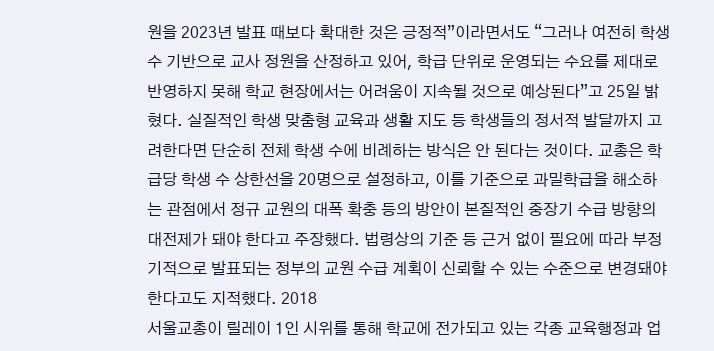원을 2023년 발표 때보다 확대한 것은 긍정적”이라면서도 “그러나 여전히 학생 수 기반으로 교사 정원을 산정하고 있어, 학급 단위로 운영되는 수요를 제대로 반영하지 못해 학교 현장에서는 어려움이 지속될 것으로 예상된다”고 25일 밝혔다. 실질적인 학생 맞춤형 교육과 생활 지도 등 학생들의 정서적 발달까지 고려한다면 단순히 전체 학생 수에 비례하는 방식은 안 된다는 것이다. 교총은 학급당 학생 수 상한선을 20명으로 설정하고, 이를 기준으로 과밀학급을 해소하는 관점에서 정규 교원의 대폭 확충 등의 방안이 본질적인 중장기 수급 방향의 대전제가 돼야 한다고 주장했다. 법령상의 기준 등 근거 없이 필요에 따라 부정기적으로 발표되는 정부의 교원 수급 계획이 신뢰할 수 있는 수준으로 변경돼야 한다고도 지적했다. 2018
서울교총이 릴레이 1인 시위를 통해 학교에 전가되고 있는 각종 교육행정과 업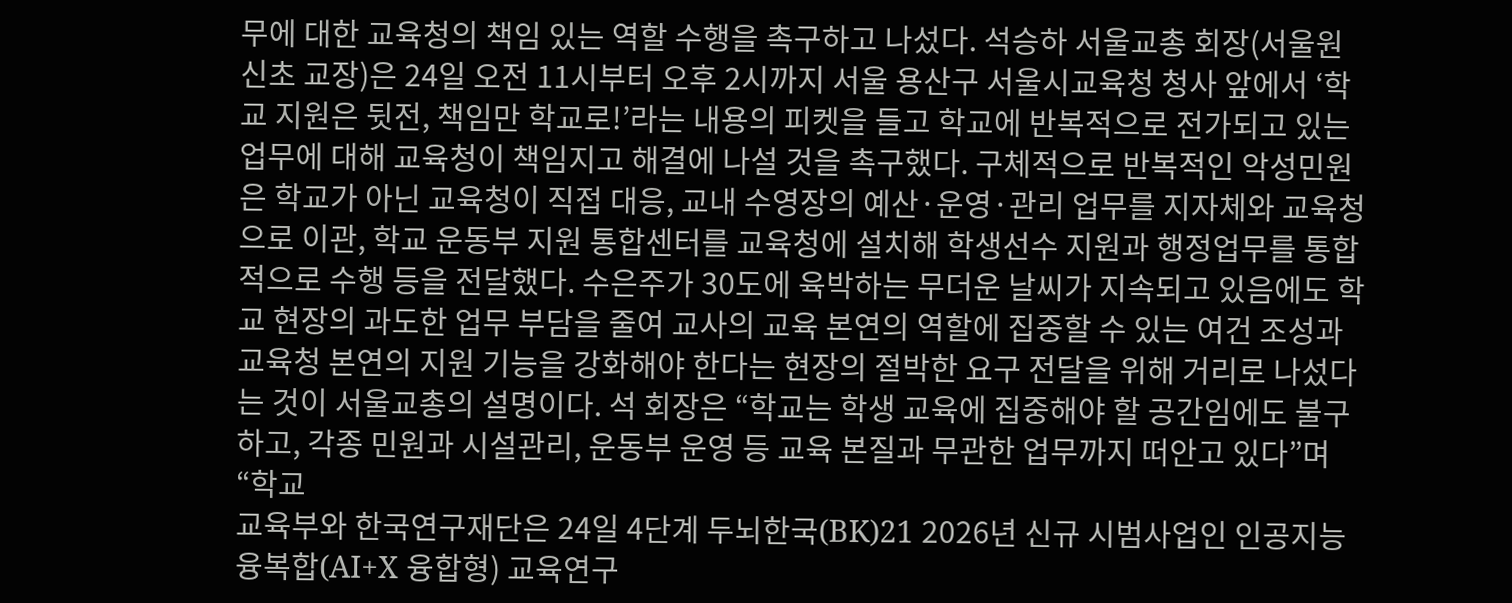무에 대한 교육청의 책임 있는 역할 수행을 촉구하고 나섰다. 석승하 서울교총 회장(서울원신초 교장)은 24일 오전 11시부터 오후 2시까지 서울 용산구 서울시교육청 청사 앞에서 ‘학교 지원은 뒷전, 책임만 학교로!’라는 내용의 피켓을 들고 학교에 반복적으로 전가되고 있는 업무에 대해 교육청이 책임지고 해결에 나설 것을 촉구했다. 구체적으로 반복적인 악성민원은 학교가 아닌 교육청이 직접 대응, 교내 수영장의 예산·운영·관리 업무를 지자체와 교육청으로 이관, 학교 운동부 지원 통합센터를 교육청에 설치해 학생선수 지원과 행정업무를 통합적으로 수행 등을 전달했다. 수은주가 30도에 육박하는 무더운 날씨가 지속되고 있음에도 학교 현장의 과도한 업무 부담을 줄여 교사의 교육 본연의 역할에 집중할 수 있는 여건 조성과 교육청 본연의 지원 기능을 강화해야 한다는 현장의 절박한 요구 전달을 위해 거리로 나섰다는 것이 서울교총의 설명이다. 석 회장은 “학교는 학생 교육에 집중해야 할 공간임에도 불구하고, 각종 민원과 시설관리, 운동부 운영 등 교육 본질과 무관한 업무까지 떠안고 있다”며 “학교
교육부와 한국연구재단은 24일 4단계 두뇌한국(BK)21 2026년 신규 시범사업인 인공지능 융복합(AI+X 융합형) 교육연구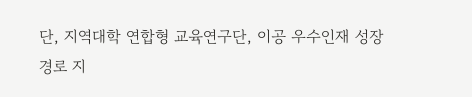단, 지역대학 연합형 교육연구단, 이공 우수인재 성장경로 지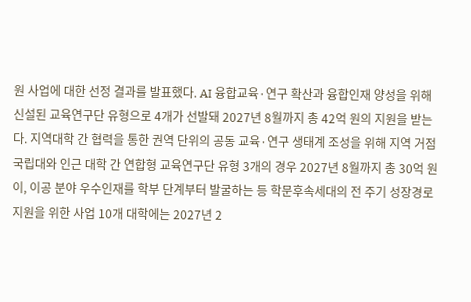원 사업에 대한 선정 결과를 발표했다. AI 융합교육·연구 확산과 융합인재 양성을 위해 신설된 교육연구단 유형으로 4개가 선발돼 2027년 8월까지 총 42억 원의 지원을 받는다. 지역대학 간 협력을 통한 권역 단위의 공동 교육·연구 생태계 조성을 위해 지역 거점국립대와 인근 대학 간 연합형 교육연구단 유형 3개의 경우 2027년 8월까지 총 30억 원이, 이공 분야 우수인재를 학부 단계부터 발굴하는 등 학문후속세대의 전 주기 성장경로 지원을 위한 사업 10개 대학에는 2027년 2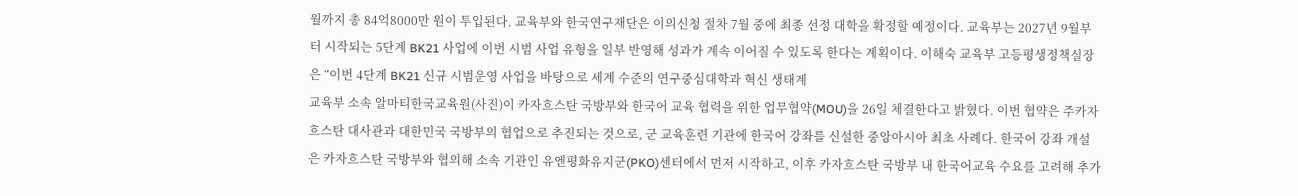월까지 총 84억8000만 원이 투입된다. 교육부와 한국연구재단은 이의신청 절차 7월 중에 최종 선정 대학을 확정할 예정이다. 교육부는 2027년 9월부터 시작되는 5단계 BK21 사업에 이번 시범 사업 유형을 일부 반영해 성과가 계속 이어질 수 있도록 한다는 계획이다. 이해숙 교육부 고등평생정책실장은 “이번 4단계 BK21 신규 시범운영 사업을 바탕으로 세계 수준의 연구중심대학과 혁신 생태계
교육부 소속 알마티한국교육원(사진)이 카자흐스탄 국방부와 한국어 교육 협력을 위한 업무협약(MOU)을 26일 체결한다고 밝혔다. 이번 협약은 주카자흐스탄 대사관과 대한민국 국방부의 협업으로 추진되는 것으로, 군 교육훈련 기관에 한국어 강좌를 신설한 중앙아시아 최초 사례다. 한국어 강좌 개설은 카자흐스탄 국방부와 협의해 소속 기관인 유엔평화유지군(PKO)센터에서 먼저 시작하고, 이후 카자흐스탄 국방부 내 한국어교육 수요를 고려해 추가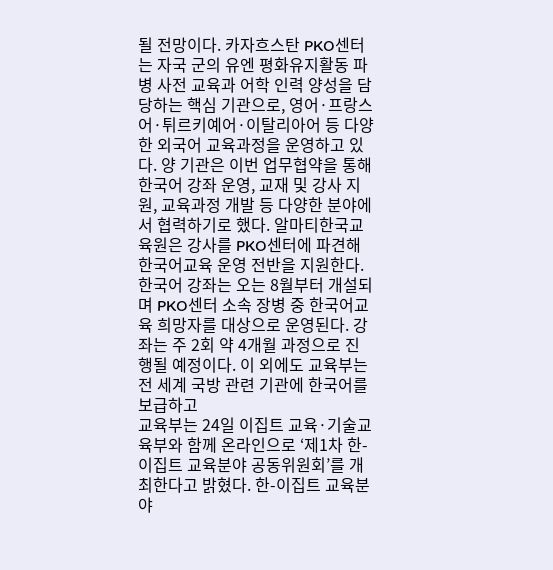될 전망이다. 카자흐스탄 PKO센터는 자국 군의 유엔 평화유지활동 파병 사전 교육과 어학 인력 양성을 담당하는 핵심 기관으로, 영어·프랑스어·튀르키예어·이탈리아어 등 다양한 외국어 교육과정을 운영하고 있다. 양 기관은 이번 업무협약을 통해 한국어 강좌 운영, 교재 및 강사 지원, 교육과정 개발 등 다양한 분야에서 협력하기로 했다. 알마티한국교육원은 강사를 PKO센터에 파견해 한국어교육 운영 전반을 지원한다. 한국어 강좌는 오는 8월부터 개설되며 PKO센터 소속 장병 중 한국어교육 희망자를 대상으로 운영된다. 강좌는 주 2회 약 4개월 과정으로 진행될 예정이다. 이 외에도 교육부는 전 세계 국방 관련 기관에 한국어를 보급하고
교육부는 24일 이집트 교육·기술교육부와 함께 온라인으로 ‘제1차 한-이집트 교육분야 공동위원회’를 개최한다고 밝혔다. 한-이집트 교육분야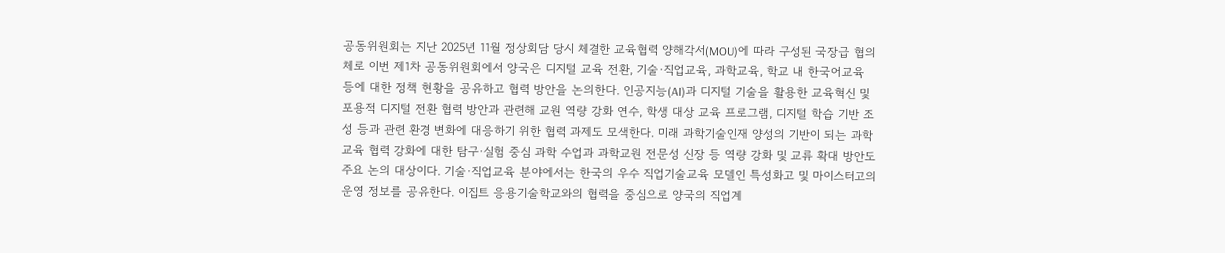공동위원회는 지난 2025년 11월 정상회담 당시 체결한 교육협력 양해각서(MOU)에 따라 구성된 국장급 협의체로 이번 제1차 공동위원회에서 양국은 디지털 교육 전환, 기술·직업교육, 과학교육, 학교 내 한국어교육 등에 대한 정책 현황을 공유하고 협력 방안을 논의한다. 인공지능(AI)과 디지털 기술을 활용한 교육혁신 및 포용적 디지털 전환 협력 방안과 관련해 교원 역량 강화 연수, 학생 대상 교육 프로그램, 디지털 학습 기반 조성 등과 관련 환경 변화에 대응하기 위한 협력 과제도 모색한다. 미래 과학기술인재 양성의 기반이 되는 과학교육 협력 강화에 대한 탐구·실험 중심 과학 수업과 과학교원 전문성 신장 등 역량 강화 및 교류 확대 방안도 주요 논의 대상이다. 기술·직업교육 분야에서는 한국의 우수 직업기술교육 모델인 특성화고 및 마이스터고의 운영 정보를 공유한다. 이집트 응용기술학교와의 협력을 중심으로 양국의 직업계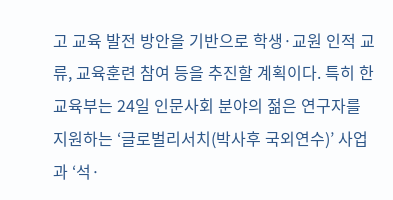고 교육 발전 방안을 기반으로 학생·교원 인적 교류, 교육훈련 참여 등을 추진할 계획이다. 특히 한
교육부는 24일 인문사회 분야의 젊은 연구자를 지원하는 ‘글로벌리서치(박사후 국외연수)’ 사업과 ‘석·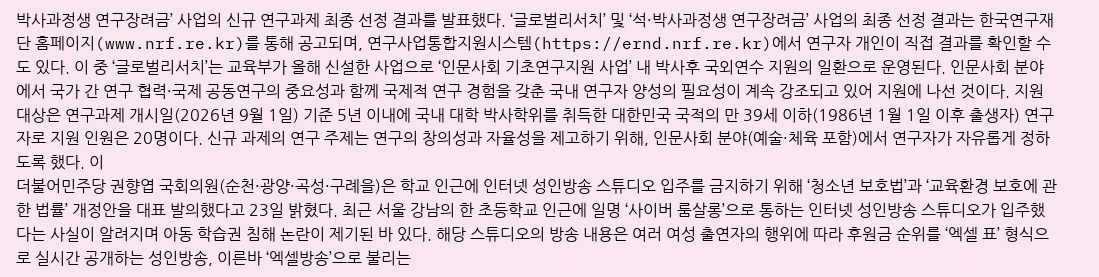박사과정생 연구장려금’ 사업의 신규 연구과제 최종 선정 결과를 발표했다. ‘글로벌리서치’ 및 ‘석·박사과정생 연구장려금’ 사업의 최종 선정 결과는 한국연구재단 홈페이지(www.nrf.re.kr)를 통해 공고되며, 연구사업통합지원시스템(https://ernd.nrf.re.kr)에서 연구자 개인이 직접 결과를 확인할 수도 있다. 이 중 ‘글로벌리서치’는 교육부가 올해 신설한 사업으로 ‘인문사회 기초연구지원 사업’ 내 박사후 국외연수 지원의 일환으로 운영된다. 인문사회 분야에서 국가 간 연구 협력·국제 공동연구의 중요성과 함께 국제적 연구 경험을 갖춘 국내 연구자 양성의 필요성이 계속 강조되고 있어 지원에 나선 것이다. 지원 대상은 연구과제 개시일(2026년 9월 1일) 기준 5년 이내에 국내 대학 박사학위를 취득한 대한민국 국적의 만 39세 이하(1986년 1월 1일 이후 출생자) 연구자로 지원 인원은 20명이다. 신규 과제의 연구 주제는 연구의 창의성과 자율성을 제고하기 위해, 인문사회 분야(예술·체육 포함)에서 연구자가 자유롭게 정하도록 했다. 이
더불어민주당 권향엽 국회의원(순천·광양·곡성·구례을)은 학교 인근에 인터넷 성인방송 스튜디오 입주를 금지하기 위해 ‘청소년 보호법’과 ‘교육환경 보호에 관한 법률’ 개정안을 대표 발의했다고 23일 밝혔다. 최근 서울 강남의 한 초등학교 인근에 일명 ‘사이버 룸살롱’으로 통하는 인터넷 성인방송 스튜디오가 입주했다는 사실이 알려지며 아동 학습권 침해 논란이 제기된 바 있다. 해당 스튜디오의 방송 내용은 여러 여성 출연자의 행위에 따라 후원금 순위를 ‘엑셀 표’ 형식으로 실시간 공개하는 성인방송, 이른바 ‘엑셀방송’으로 불리는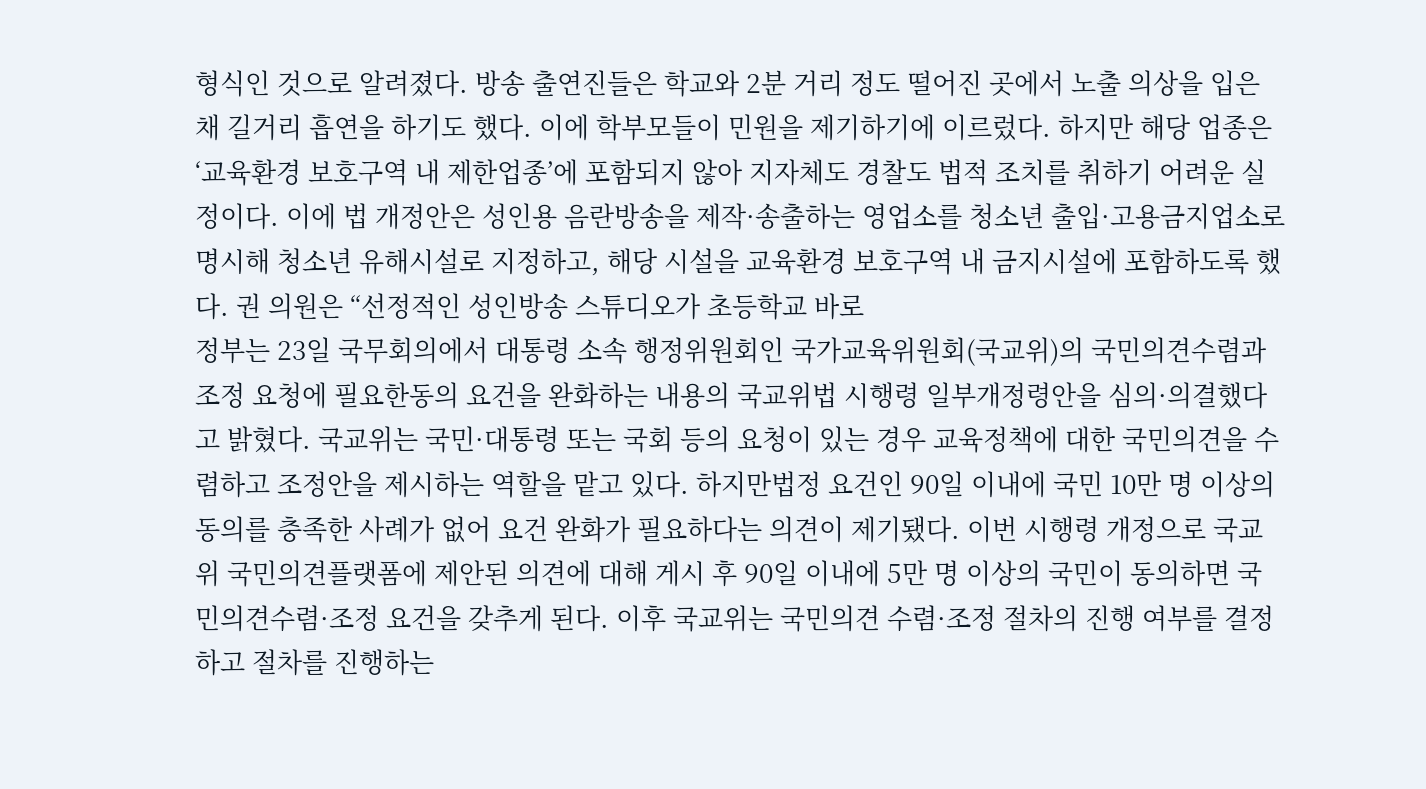형식인 것으로 알려졌다. 방송 출연진들은 학교와 2분 거리 정도 떨어진 곳에서 노출 의상을 입은 채 길거리 흡연을 하기도 했다. 이에 학부모들이 민원을 제기하기에 이르렀다. 하지만 해당 업종은 ‘교육환경 보호구역 내 제한업종’에 포함되지 않아 지자체도 경찰도 법적 조치를 취하기 어려운 실정이다. 이에 법 개정안은 성인용 음란방송을 제작·송출하는 영업소를 청소년 출입·고용금지업소로 명시해 청소년 유해시설로 지정하고, 해당 시설을 교육환경 보호구역 내 금지시설에 포함하도록 했다. 권 의원은 “선정적인 성인방송 스튜디오가 초등학교 바로
정부는 23일 국무회의에서 대통령 소속 행정위원회인 국가교육위원회(국교위)의 국민의견수렴과 조정 요청에 필요한동의 요건을 완화하는 내용의 국교위법 시행령 일부개정령안을 심의·의결했다고 밝혔다. 국교위는 국민·대통령 또는 국회 등의 요청이 있는 경우 교육정책에 대한 국민의견을 수렴하고 조정안을 제시하는 역할을 맡고 있다. 하지만법정 요건인 90일 이내에 국민 10만 명 이상의 동의를 충족한 사례가 없어 요건 완화가 필요하다는 의견이 제기됐다. 이번 시행령 개정으로 국교위 국민의견플랫폼에 제안된 의견에 대해 게시 후 90일 이내에 5만 명 이상의 국민이 동의하면 국민의견수렴·조정 요건을 갖추게 된다. 이후 국교위는 국민의견 수렴·조정 절차의 진행 여부를 결정하고 절차를 진행하는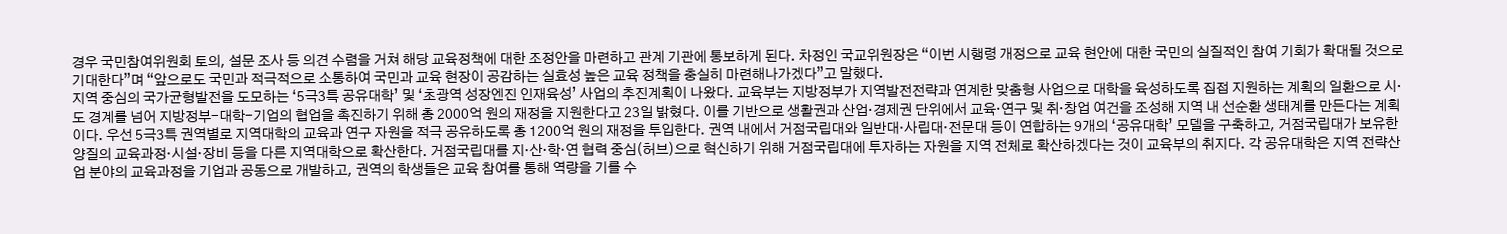경우 국민참여위원회 토의, 설문 조사 등 의견 수렴을 거쳐 해당 교육정책에 대한 조정안을 마련하고 관계 기관에 통보하게 된다. 차정인 국교위원장은 “이번 시행령 개정으로 교육 현안에 대한 국민의 실질적인 참여 기회가 확대될 것으로 기대한다”며 “앞으로도 국민과 적극적으로 소통하여 국민과 교육 현장이 공감하는 실효성 높은 교육 정책을 충실히 마련해나가겠다”고 말했다.
지역 중심의 국가균형발전을 도모하는 ‘5극3특 공유대학’ 및 ‘초광역 성장엔진 인재육성’ 사업의 추진계획이 나왔다. 교육부는 지방정부가 지역발전전략과 연계한 맞춤형 사업으로 대학을 육성하도록 집접 지원하는 계획의 일환으로 시·도 경계를 넘어 지방정부-대학-기업의 협업을 촉진하기 위해 총 2000억 원의 재정을 지원한다고 23일 밝혔다. 이를 기반으로 생활권과 산업·경제권 단위에서 교육·연구 및 취·창업 여건을 조성해 지역 내 선순환 생태계를 만든다는 계획이다. 우선 5극3특 권역별로 지역대학의 교육과 연구 자원을 적극 공유하도록 총 1200억 원의 재정을 투입한다. 권역 내에서 거점국립대와 일반대·사립대·전문대 등이 연합하는 9개의 ‘공유대학’ 모델을 구축하고, 거점국립대가 보유한 양질의 교육과정·시설·장비 등을 다른 지역대학으로 확산한다. 거점국립대를 지·산·학·연 협력 중심(허브)으로 혁신하기 위해 거점국립대에 투자하는 자원을 지역 전체로 확산하겠다는 것이 교육부의 취지다. 각 공유대학은 지역 전략산업 분야의 교육과정을 기업과 공동으로 개발하고, 권역의 학생들은 교육 참여를 통해 역량을 기를 수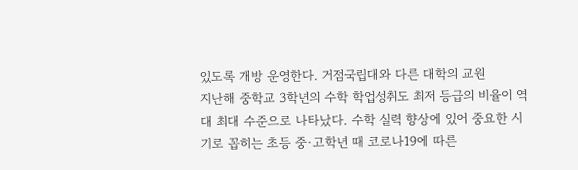있도록 개방 운영한다. 거점국립대와 다른 대학의 교원
지난해 중학교 3학년의 수학 학업성취도 최저 등급의 비율이 역대 최대 수준으로 나타났다. 수학 실력 향상에 있어 중요한 시기로 꼽히는 초등 중·고학년 때 코로나19에 따른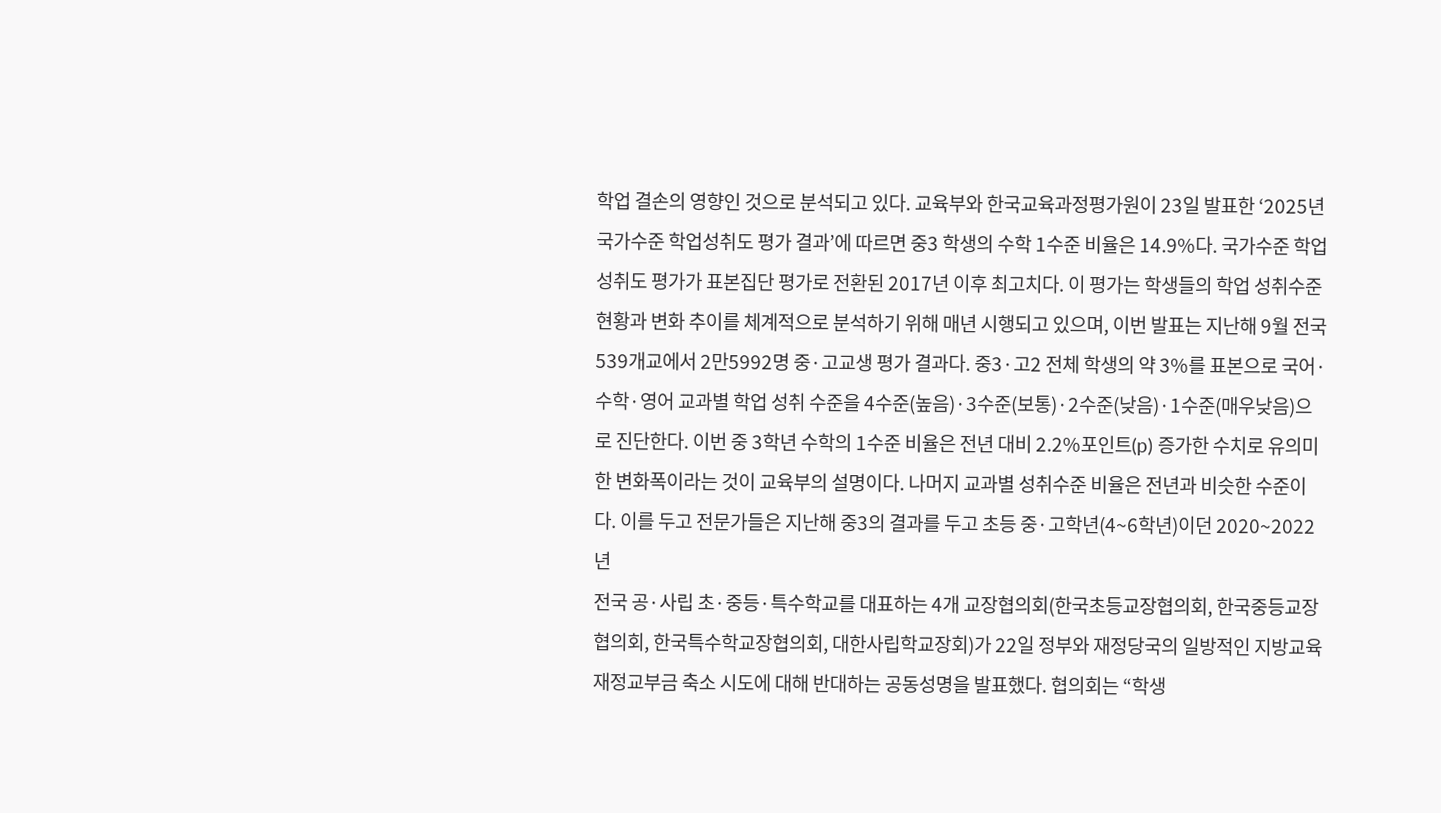학업 결손의 영향인 것으로 분석되고 있다. 교육부와 한국교육과정평가원이 23일 발표한 ‘2025년 국가수준 학업성취도 평가 결과’에 따르면 중3 학생의 수학 1수준 비율은 14.9%다. 국가수준 학업성취도 평가가 표본집단 평가로 전환된 2017년 이후 최고치다. 이 평가는 학생들의 학업 성취수준 현황과 변화 추이를 체계적으로 분석하기 위해 매년 시행되고 있으며, 이번 발표는 지난해 9월 전국 539개교에서 2만5992명 중·고교생 평가 결과다. 중3·고2 전체 학생의 약 3%를 표본으로 국어·수학·영어 교과별 학업 성취 수준을 4수준(높음)·3수준(보통)·2수준(낮음)·1수준(매우낮음)으로 진단한다. 이번 중 3학년 수학의 1수준 비율은 전년 대비 2.2%포인트(p) 증가한 수치로 유의미한 변화폭이라는 것이 교육부의 설명이다. 나머지 교과별 성취수준 비율은 전년과 비슷한 수준이다. 이를 두고 전문가들은 지난해 중3의 결과를 두고 초등 중·고학년(4~6학년)이던 2020~2022년
전국 공·사립 초·중등·특수학교를 대표하는 4개 교장협의회(한국초등교장협의회, 한국중등교장협의회, 한국특수학교장협의회, 대한사립학교장회)가 22일 정부와 재정당국의 일방적인 지방교육재정교부금 축소 시도에 대해 반대하는 공동성명을 발표했다. 협의회는 “학생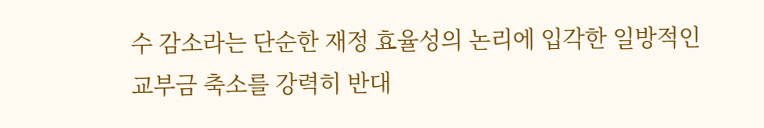수 감소라는 단순한 재정 효율성의 논리에 입각한 일방적인 교부금 축소를 강력히 반대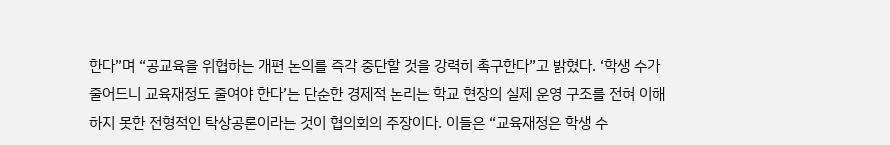한다”며 “공교육을 위협하는 개편 논의를 즉각 중단할 것을 강력히 촉구한다”고 밝혔다. ‘학생 수가 줄어드니 교육재정도 줄여야 한다’는 단순한 경제적 논리는 학교 현장의 실제 운영 구조를 전혀 이해하지 못한 전형적인 탁상공론이라는 것이 협의회의 주장이다. 이들은 “교육재정은 학생 수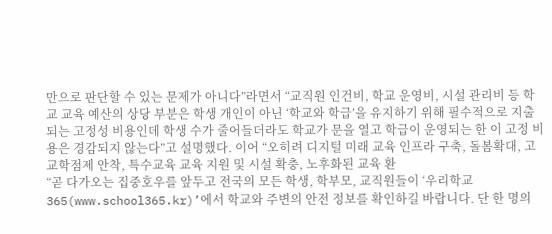만으로 판단할 수 있는 문제가 아니다”라면서 “교직원 인건비, 학교 운영비, 시설 관리비 등 학교 교육 예산의 상당 부분은 학생 개인이 아닌 ‘학교와 학급’을 유지하기 위해 필수적으로 지출되는 고정성 비용인데 학생 수가 줄어들더라도 학교가 문을 열고 학급이 운영되는 한 이 고정 비용은 경감되지 않는다”고 설명했다. 이어 “오히려 디지털 미래 교육 인프라 구축, 돌봄확대, 고교학점제 안착, 특수교육 교육 지원 및 시설 확충, 노후화된 교육 환
“곧 다가오는 집중호우를 앞두고 전국의 모든 학생, 학부모, 교직원들이 ‘우리학교365(www.school365.kr)’에서 학교와 주변의 안전 정보를 확인하길 바랍니다. 단 한 명의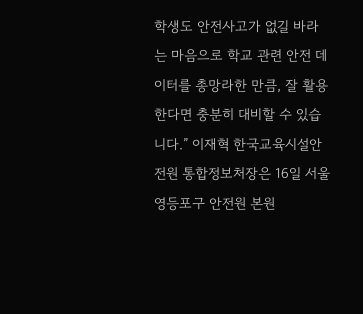학생도 안전사고가 없길 바라는 마음으로 학교 관련 안전 데이터를 총망라한 만큼, 잘 활용한다면 충분히 대비할 수 있습니다.” 이재혁 한국교육시설안전원 통합정보처장은 16일 서울 영등포구 안전원 본원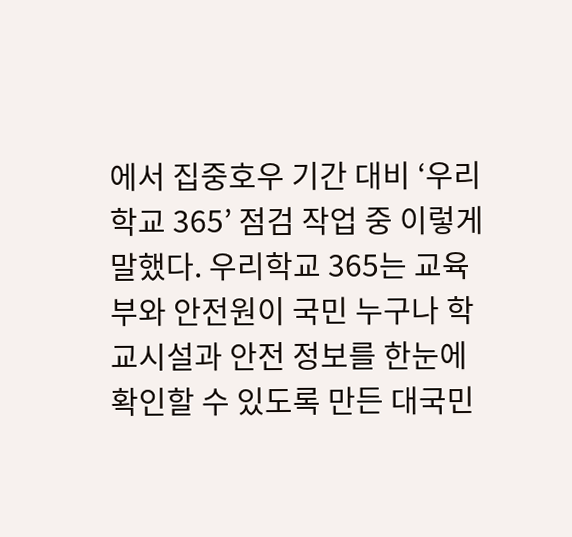에서 집중호우 기간 대비 ‘우리학교 365’ 점검 작업 중 이렇게 말했다. 우리학교 365는 교육부와 안전원이 국민 누구나 학교시설과 안전 정보를 한눈에 확인할 수 있도록 만든 대국민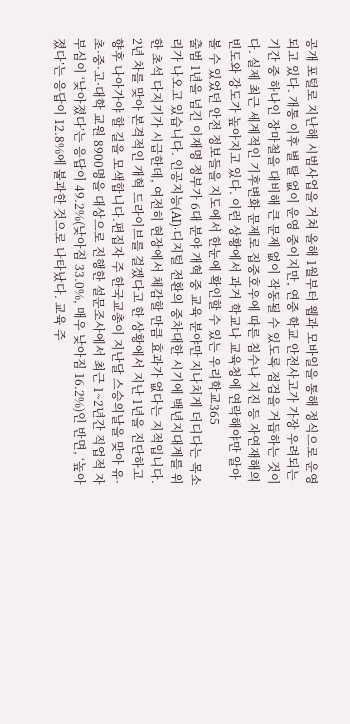공개 포털로 지난해 시범사업을 거쳐 올해 1월부터 웹과 모바일을 통해 정식으로 운영되고 있다. 개통 이후 별 탈 없이 운영 중이지만, 연중 학교 안전사고가 가장 우려되는 기간 중 하나인 장마철을 대비해 큰 문제 없이 작동될 수 있도록 점검을 거듭하는 것이다. 실제 최근 세계적인 기후변화 문제로 집중호우에 따른 침수나 지진 등 자연재해의 빈도와 강도가 높아지고 있다. 이런 상황에서 과거 학교나 교육청에 연락해야만 알아볼 수 있었던 안전 정보들을 지도에서 한눈에 확인할 수 있는 우리학교365
출범 1년을 넘긴 이재명 정부가 6대 분야 개혁 중 교육 분야만 지나치게 더디다는 목소리가 나오고 있습니다. 인공지능(AI)·디지털 전환의 중차대한 시기에 백년지대계를 위한 초석 다지기가 시급한데, 여전히 현장에서 체감할 만큼 효과가 없다는 지적입니다. 2년 차를 맞아 본격적인 개혁 드라이브를 걸겠다고 한 상황에서 지난 1년을 진단하고 향후 나아가야 할 길을 모색합니다.편집자 주 한국교총이 지난달 스승의날을 맞아 유·초·중·고·대학 교원 8900명을 대상으로 진행한 설문조사에서 최근 1~2년간 직업적 자부심이 ‘낮아졌다’는 응답이 49.2%(낮아짐 33.0%, 매우 낮아짐 16.2%)인 반면, ‘높아졌다’는 응답이 12.8%에 불과한 것으로 나타났다. 교육 주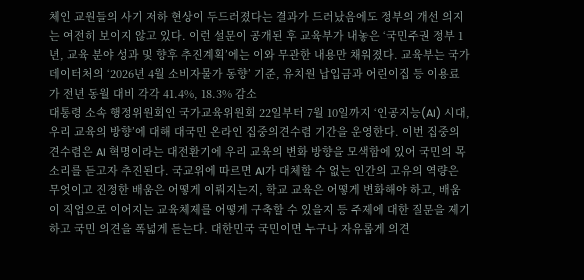체인 교원들의 사기 저하 현상이 두드러졌다는 결과가 드러났음에도 정부의 개선 의지는 여전히 보이지 않고 있다. 이런 설문이 공개된 후 교육부가 내놓은 ‘국민주권 정부 1년, 교육 분야 성과 및 향후 추진계획’에는 이와 무관한 내용만 채워졌다. 교육부는 국가데이터처의 ‘2026년 4월 소비자물가 동향’ 기준, 유치원 납입금과 어린이집 등 이용료가 전년 동월 대비 각각 41.4%, 18.3% 감소
대통령 소속 행정위원회인 국가교육위원회 22일부터 7월 10일까지 ‘인공지능(AI) 시대, 우리 교육의 방향’에 대해 대국민 온라인 집중의견수렴 기간을 운영한다. 이번 집중의견수렴은 AI 혁명이라는 대전환기에 우리 교육의 변화 방향을 모색함에 있어 국민의 목소리를 듣고자 추진된다. 국교위에 따르면 AI가 대체할 수 없는 인간의 고유의 역량은 무엇이고 진정한 배움은 어떻게 이뤄지는지, 학교 교육은 어떻게 변화해야 하고, 배움이 직업으로 이어지는 교육체제를 어떻게 구축할 수 있을지 등 주제에 대한 질문을 제기하고 국민 의견을 폭넓게 듣는다. 대한민국 국민이면 누구나 자유롭게 의견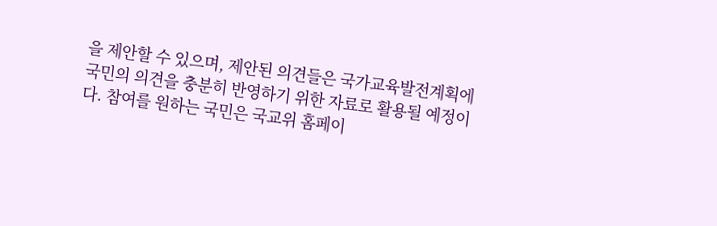을 제안할 수 있으며, 제안된 의견들은 국가교육발전계획에 국민의 의견을 충분히 반영하기 위한 자료로 활용될 예정이다. 참여를 원하는 국민은 국교위 홈페이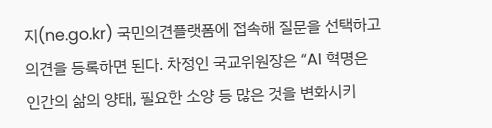지(ne.go.kr) 국민의견플랫폼에 접속해 질문을 선택하고 의견을 등록하면 된다. 차정인 국교위원장은 “AI 혁명은 인간의 삶의 양태, 필요한 소양 등 많은 것을 변화시키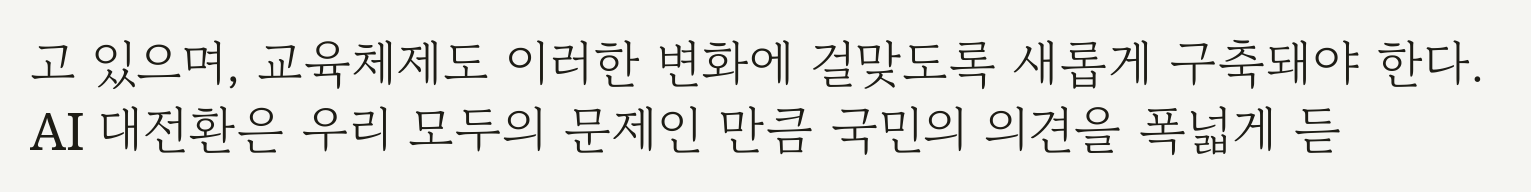고 있으며, 교육체제도 이러한 변화에 걸맞도록 새롭게 구축돼야 한다. AI 대전환은 우리 모두의 문제인 만큼 국민의 의견을 폭넓게 듣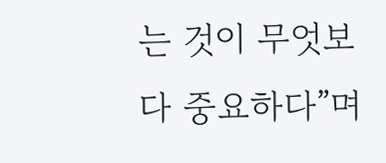는 것이 무엇보다 중요하다”며